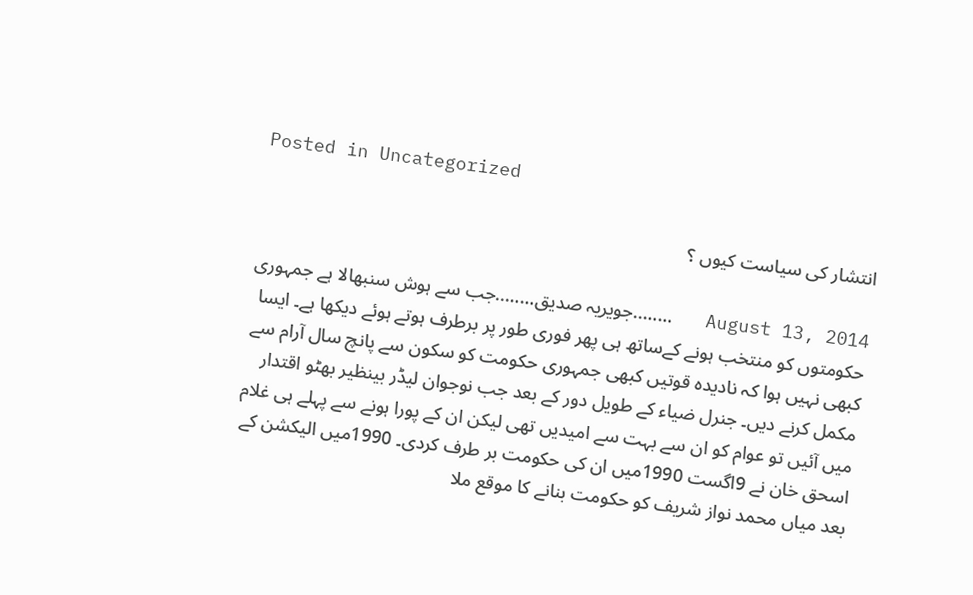Posted in Uncategorized

انتشار کی سیاست کیوں ؟

August 13, 2014   ……..جویریہ صدیق……..جب سے ہوش سنبھالا ہے جمہوری حکومتوں کو منتخب ہونے کےساتھ ہی پھر فوری طور پر برطرف ہوتے ہوئے دیکھا ہے۔ ایسا کبھی نہیں ہوا کہ نادیدہ قوتیں کبھی جمہوری حکومت کو سکون سے پانچ سال آرام سے مکمل کرنے دیں۔ جنرل ضیاء کے طویل دور کے بعد جب نوجوان لیڈر بینظیر بھٹو اقتدار میں آئیں تو عوام کو ان سے بہت سے امیدیں تھی لیکن ان کے پورا ہونے سے پہلے ہی غلام اسحق خان نے 9اگست 1990میں ان کی حکومت بر طرف کردی۔ 1990میں الیکشن کے بعد میاں محمد نواز شریف کو حکومت بنانے کا موقع ملا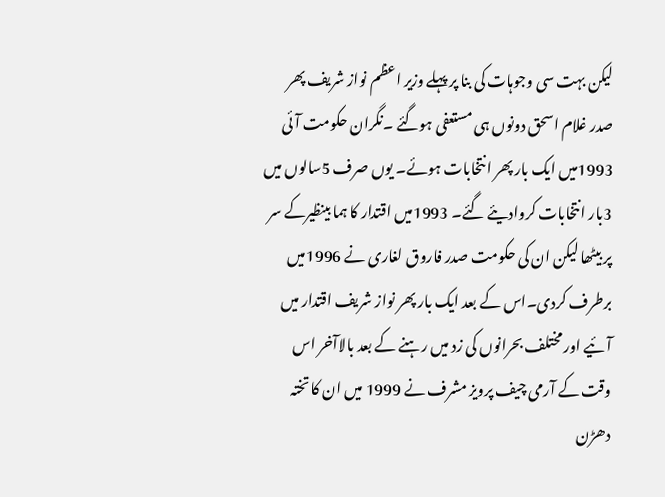لیکن بہت سی وجوہات کی بنا پر پہلے وزیر اعظم نواز شریف پھر صدر غلام اسحق دونوں ہی مستعفی ہوگئے ۔نگران حکومت آئی 1993میں ایک بار پھر انتخابات ہوئے۔ یوں صرف 5سالوں میں 3بار انتخابات کروادیئے گئے۔ 1993میں اقتدار کا ہما بینظیرکے سر پر بیٹھا لیکن ان کی حکومت صدر فاروق لغاری نے 1996میں برطرف کردی۔اس کے بعد ایک بار پھر نواز شریف اقتدار میں آئیے اور مختلف بحرانوں کی زد میں رہنے کے بعد بالاآخر اس وقت کے آرمی چیف پرویز مشرف نے 1999 میں ان کا تختہ دھڑن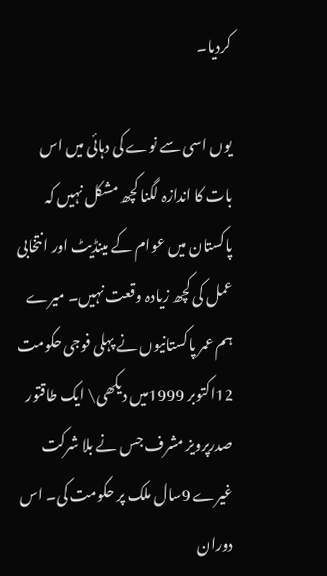کردیا۔

یوں اسی سے نوے کی دہائی میں اس بات کا اندازہ لگنا کچھ مشکل نہیں کہ پاکستان میں عوام کے مینڈیٹ اور انتخابی عمل کی کچھ زیادہ وقعت نہیں۔ میرے ہم عمر پاکستانیوں نے پہلی فوجی حکومت 12اکتوبر 1999میں دیکھی\ ایک طاقتور صدرپرویز مشرف جس نے بلا شرکت غیرے 9سال ملک پر حکومت کی۔ اس دوران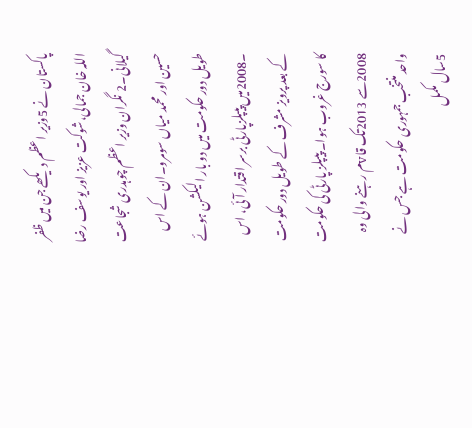پاکستان نے 5وزیر اعظم دیکھے جن میں ظفر اللہ خان جمالی،شوکت عزیز اور یوسف رضا گیلانی۔2 نگران وزیر اعظم چوہدری شجاعت حسین اور محمد میاں سومرو۔ان کے اس طویل دور حکومت میں دو بار الیکشن ہوئے ۔2008میں پیپلزپارٹی برسر اقتدار آئی، اس کے بعد پرویز مشرف کے طویل دور حکومت کا سورج غروب ہوا۔ پیپلز پارٹی کی حکومت 2008سے 2013تک قاvم رہنے والی وہ واحد منتخب جمہوری حکومت ہے جس نے 5سال مکمل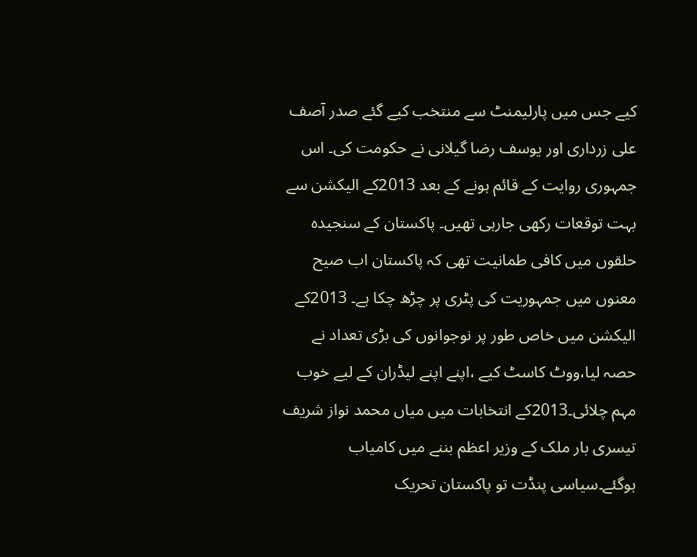کیے جس میں پارلیمنٹ سے منتخب کیے گئے صدر آصف علی زرداری اور یوسف رضا گیلانی نے حکومت کی۔ اس جمہوری روایت کے قائم ہونے کے بعد 2013کے الیکشن سے بہت توقعات رکھی جارہی تھیں۔ پاکستان کے سنجیدہ حلقوں میں کافی طمانیت تھی کہ پاکستان اب صیح معنوں میں جمہوریت کی پٹری پر چڑھ چکا ہے۔ 2013کے الیکشن میں خاص طور پر نوجوانوں کی بڑی تعداد نے حصہ لیا،ووٹ کاسٹ کیے ،اپنے اپنے لیڈران کے لیے خوب مہم چلائی۔2013کے انتخابات میں میاں محمد نواز شریف تیسری بار ملک کے وزیر اعظم بننے میں کامیاب ہوگئے۔سیاسی پنڈت تو پاکستان تحریک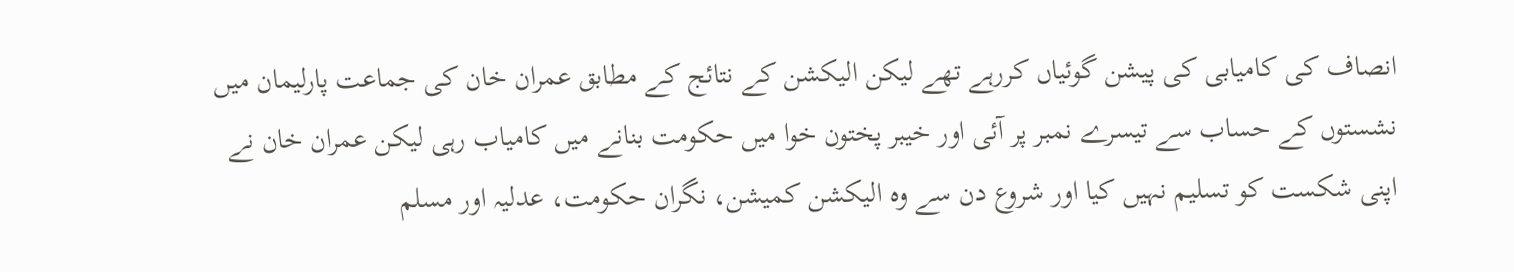انصاف کی کامیابی کی پیشن گوئیاں کررہے تھے لیکن الیکشن کے نتائج کے مطابق عمران خان کی جماعت پارلیمان میں نشستوں کے حساب سے تیسرے نمبر پر آئی اور خیبر پختون خوا میں حکومت بنانے میں کامیاب رہی لیکن عمران خان نے اپنی شکست کو تسلیم نہیں کیا اور شروع دن سے وہ الیکشن کمیشن، نگران حکومت، عدلیہ اور مسلم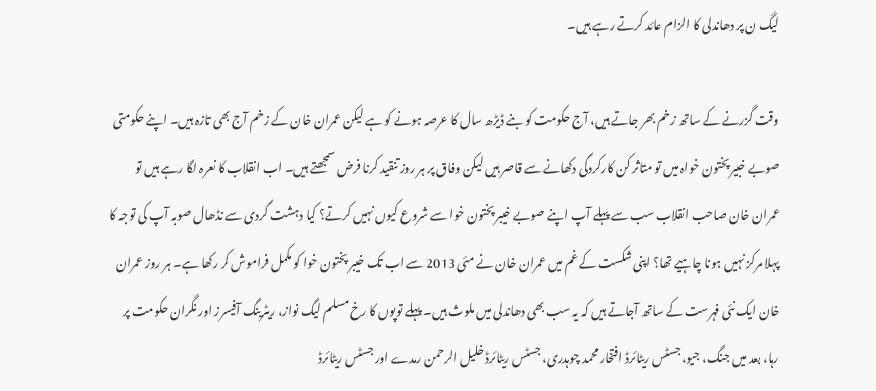لیگ ن پر دھاندلی کا الزام عائد کرتے رہے ہیں۔

وقت گزرنے کے ساتھ زخم بھر جاتے ہیں، آج حکومت کو بنے ڈیڑھ سال کا عرصہ ہونے کو ہے لیکن عمران خان کے زخم آج بھی تازہ ہیں۔ اپنے حکومتی صوبے خبیر پختون خواہ میں تو متاثر کن کارکردگی دکھانے سے قاصر ہیں لیکن وفاق پر ہر روز تنقید کرنا فرض سمجھتے ہیں۔ اب انقلاب کا نعرہ لگا رہے ہیں تو عمران خان صاحب انقلاب سب سے پہلے آپ اپنے صوبے خیبر پختون خوا سے شروع کیوں نہیں کرتے؟ کیا دہشت گردی سے نڈھال صوبہ آپ کی توجہ کا پہلا مرکز نہیں ہونا چاہیے تھا؟ اپنی شکست کے غم میں عمران خان نے مئی 2013 سے اب تک خیبر پختون خوا کو مکمل فراموش کر رکھا ہے۔ ہر روز عمران خان ایک نئی فہرست کے ساتھ آجاتے ہیں کہ یہ سب بھی دھاندلی میں ملوث ہیں۔ پہلے توپوں کا رخ مسلم لیگ نواز، ریٹرینگ آفیسرز اور نگران حکومت پر رہا، بعد میں جنگ، جیو، جسٹس ریٹائرڈ افتخار محمد چوہدری، جسٹس ریٹائرڈ خلیل الرحمن رمدے اور جسٹس ریٹائرڈ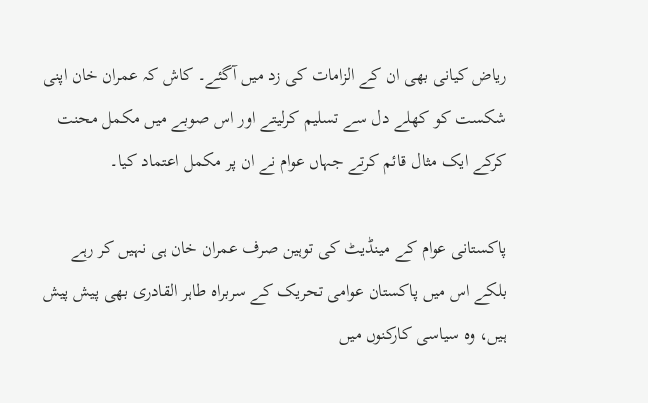ریاض کیانی بھی ان کے الزامات کی زد میں آگئے۔ کاش کہ عمران خان اپنی شکست کو کھلے دل سے تسلیم کرلیتے اور اس صوبے میں مکمل محنت کرکے ایک مثال قائم کرتے جہاں عوام نے ان پر مکمل اعتماد کیا۔

پاکستانی عوام کے مینڈیٹ کی توہین صرف عمران خان ہی نہیں کر رہے بلکے اس میں پاکستان عوامی تحریک کے سربراہ طاہر القادری بھی پیش پیش ہیں، وہ سیاسی کارکنوں میں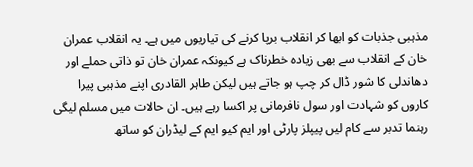مذہبی جذبات کو ابھا کر انقلاب برپا کرنے کی تیاریوں میں ہے۔ یہ انقلاب عمران خان کے انقلاب سے بھی زیادہ خطرناک ہے کیونکہ عمران خان تو ذاتی حملے اور دھاندلی کا شور ڈال کر چپ ہو جاتے ہیں لیکن طاہر القادری اپنے مذہبی پیرا کاروں کو شہادت اور سول نافرمانی پر اکسا رہے ہیں۔ ان حالات میں مسلم لیگی رہنما تدبر سے کام لیں پیپلز پارٹی اور ایم کیو ایم کے لیڈران کو ساتھ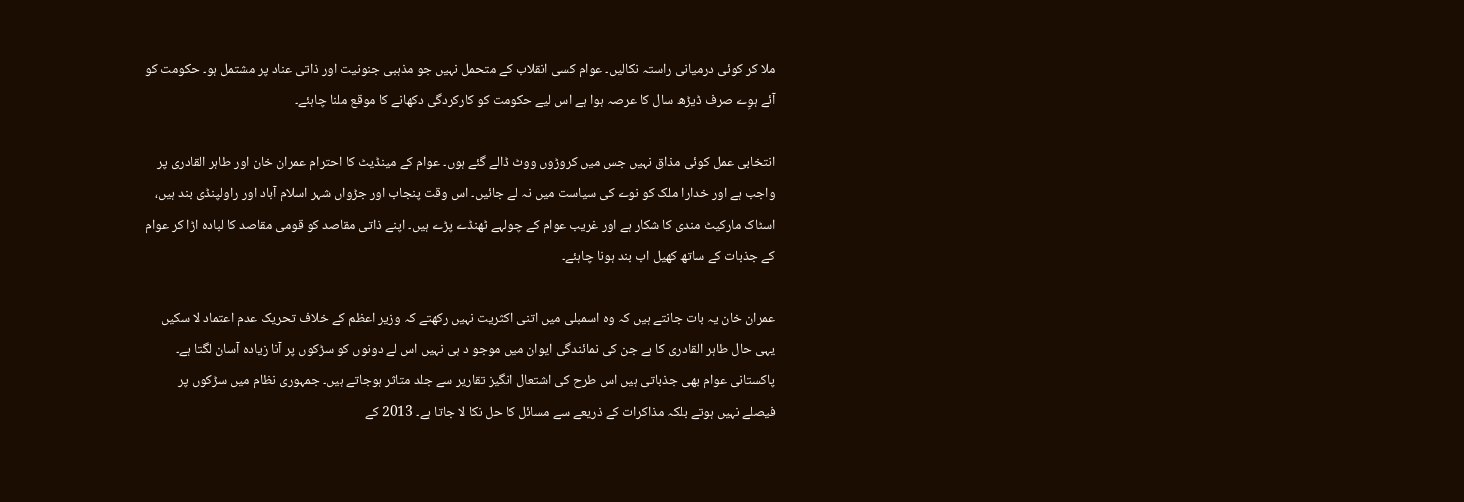ملا کر کوئی درمیانی راستہ نکالیں۔ عوام کسی انقلاب کے متحمل نہیں جو مذہبی جنونیت اور ذاتی عناد پر مشتمل ہو۔ حکومت کو آئے ہوِے صرف ڈیڑھ سال کا عرصہ ہوا ہے اس لیے حکومت کو کارکردگی دکھانے کا موقع ملنا چاہئے۔

انتخابی عمل کوئی مذاق نہیں جس میں کروڑوں ووٹ ڈالے گئے ہوں۔ عوام کے مینڈیٹ کا احترام عمران خان اور طاہر القادری پر واجب ہے اور خدارا ملک کو نوے کی سیاست میں نہ لے جائیں۔ اس وقت پنجاب اور جڑواں شہر اسلام آباد اور راولپنڈی بند ہیں، اسٹاک مارکیٹ مندی کا شکار ہے اور غریب عوام کے چولہے ٹھنڈے پڑے ہیں۔ اپنے ذاتی مقاصد کو قومی مقاصد کا لبادہ اڑا کر عوام کے جذبات کے ساتھ کھیل اب بند ہونا چاہئے۔

عمران خان یہ بات جانتے ہیں کہ وہ اسمبلی میں اتنی اکثریت نہیں رکھتے کہ وزیر اعظم کے خلاف تحریک عدم اعتماد لا سکیں یہی حال طاہر القادری کا ہے جن کی نمائندگی ایوان میں موجو د ہی نہیں اس لے دونوں کو سڑکوں پر آنا زیادہ آسان لگتا ہے۔ پاکستانی عوام بھی جذباتی ہیں اس طرح کی اشتعال انگیز تقاریر سے جلد متاثر ہوجاتے ہیں۔ جمہوری نظام میں سڑکوں پر فیصلے نہیں ہوتے بلکہ مذاکرات کے ذریعے سے مسائل کا حل نکا لا جاتا ہے۔ 2013 کے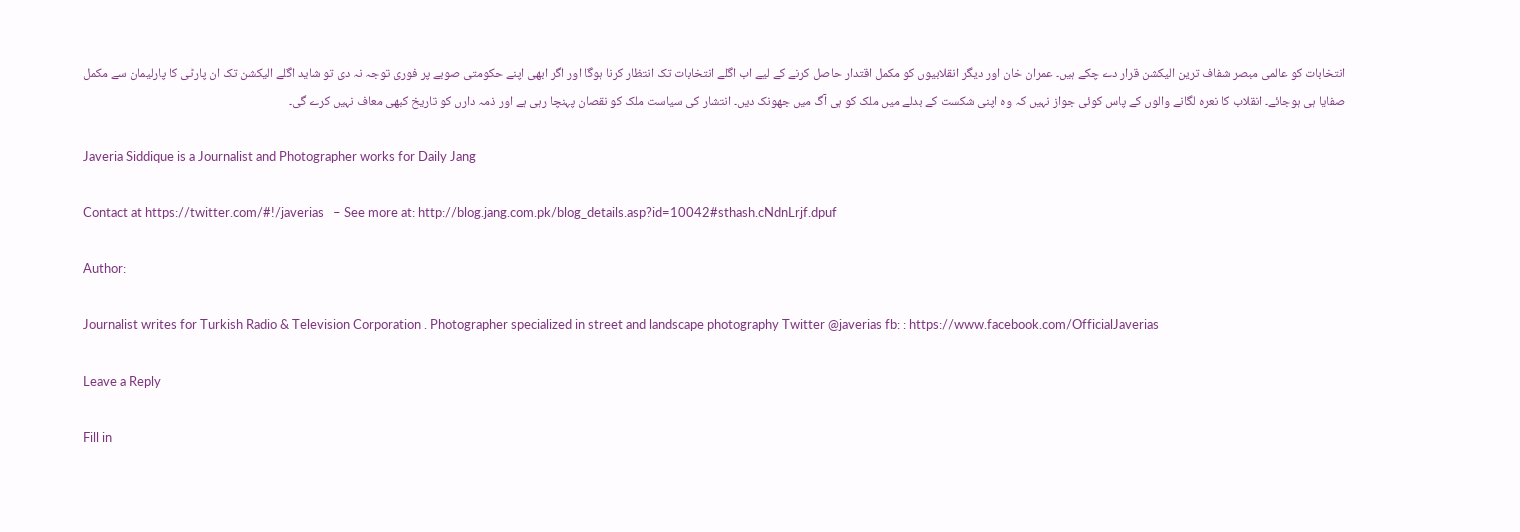انتخابات کو عالمی مبصر شفاف ترین الیکشن قرار دے چکے ہیں۔ عمران خان اور دیگر انقلابیوں کو مکمل اقتدار حاصل کرنے کے لیے اب اگلے انتخابات تک انتظار کرنا ہوگا اور اگر ابھی اپنے حکومتی صوبے پر فوری توجہ نہ دی تو شاید اگلے الیکشن تک ان پارٹی کا پارلیمان سے مکمل صفایا ہی ہوجائے۔ انقلاب کا نعرہ لگانے والوں کے پاس کوئی جواز نہیں کہ وہ اپنی شکست کے بدلے میں ملک کو ہی آگ میں جھونک دیں۔ انتشار کی سیاست ملک کو نقصان پہنچا رہی ہے اور ذمہ دارں کو تاریخ کبھی معاف نہیں کرے گی۔

Javeria Siddique is a Journalist and Photographer works for Daily Jang

Contact at https://twitter.com/#!/javerias   – See more at: http://blog.jang.com.pk/blog_details.asp?id=10042#sthash.cNdnLrjf.dpuf

Author:

Journalist writes for Turkish Radio & Television Corporation . Photographer specialized in street and landscape photography Twitter @javerias fb: : https://www.facebook.com/OfficialJaverias

Leave a Reply

Fill in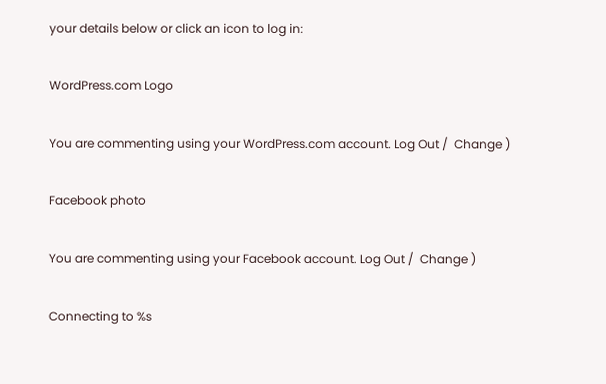your details below or click an icon to log in:

WordPress.com Logo

You are commenting using your WordPress.com account. Log Out /  Change )

Facebook photo

You are commenting using your Facebook account. Log Out /  Change )

Connecting to %s